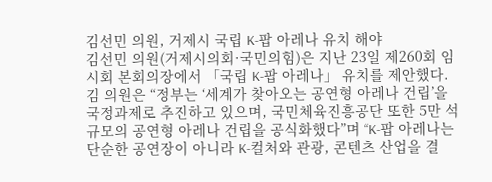김선민 의원, 거제시 국립 K-팝 아레나 유치 해야
김선민 의원(거제시의회·국민의힘)은 지난 23일 제260회 임시회 본회의장에서 「국립 K-팝 아레나」 유치를 제안했다.
김 의원은 “정부는 ‘세계가 찾아오는 공연형 아레나 건립’을 국정과제로 추진하고 있으며, 국민체육진흥공단 또한 5만 석 규모의 공연형 아레나 건립을 공식화했다”며 “K-팝 아레나는 단순한 공연장이 아니라 K-컬처와 관광, 콘텐츠 산업을 결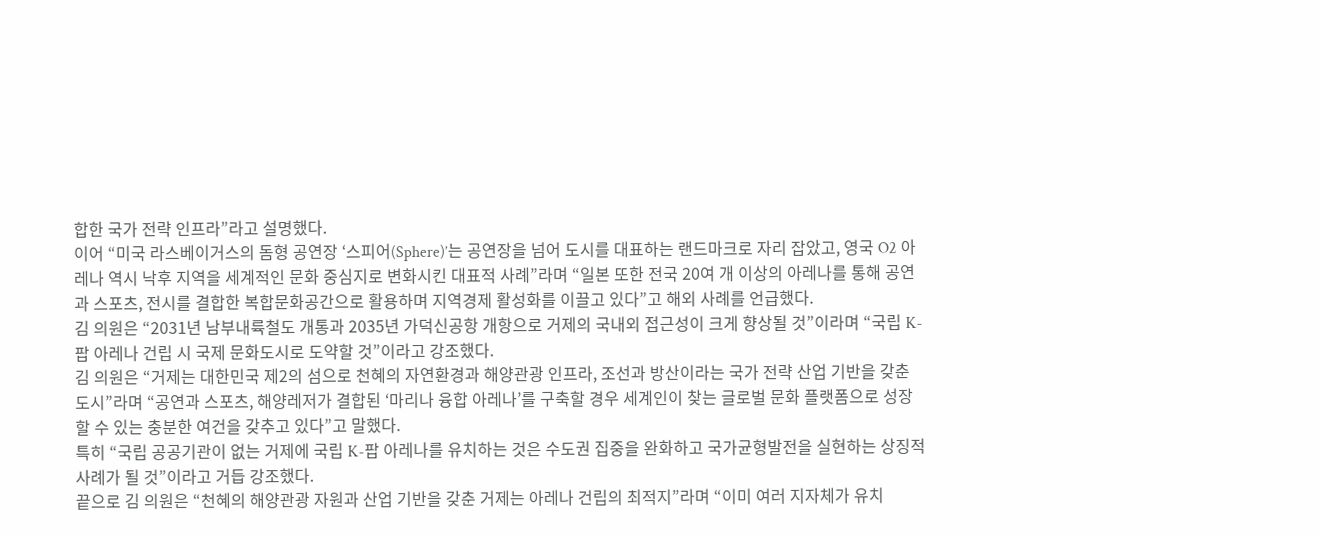합한 국가 전략 인프라”라고 설명했다.
이어 “미국 라스베이거스의 돔형 공연장 ‘스피어(Sphere)’는 공연장을 넘어 도시를 대표하는 랜드마크로 자리 잡았고, 영국 O2 아레나 역시 낙후 지역을 세계적인 문화 중심지로 변화시킨 대표적 사례”라며 “일본 또한 전국 20여 개 이상의 아레나를 통해 공연과 스포츠, 전시를 결합한 복합문화공간으로 활용하며 지역경제 활성화를 이끌고 있다”고 해외 사례를 언급했다.
김 의원은 “2031년 남부내륙철도 개통과 2035년 가덕신공항 개항으로 거제의 국내외 접근성이 크게 향상될 것”이라며 “국립 K-팝 아레나 건립 시 국제 문화도시로 도약할 것”이라고 강조했다.
김 의원은 “거제는 대한민국 제2의 섬으로 천혜의 자연환경과 해양관광 인프라, 조선과 방산이라는 국가 전략 산업 기반을 갖춘 도시”라며 “공연과 스포츠, 해양레저가 결합된 ‘마리나 융합 아레나’를 구축할 경우 세계인이 찾는 글로벌 문화 플랫폼으로 성장할 수 있는 충분한 여건을 갖추고 있다”고 말했다.
특히 “국립 공공기관이 없는 거제에 국립 K-팝 아레나를 유치하는 것은 수도권 집중을 완화하고 국가균형발전을 실현하는 상징적 사례가 될 것”이라고 거듭 강조했다.
끝으로 김 의원은 “천혜의 해양관광 자원과 산업 기반을 갖춘 거제는 아레나 건립의 최적지”라며 “이미 여러 지자체가 유치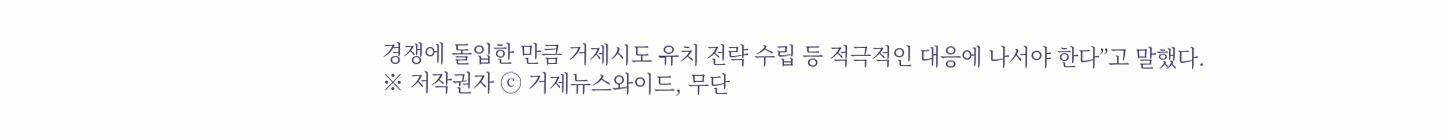경쟁에 돌입한 만큼 거제시도 유치 전략 수립 등 적극적인 대응에 나서야 한다”고 말했다.
※ 저작권자 ⓒ 거제뉴스와이드, 무단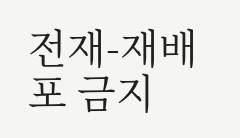전재-재배포 금지